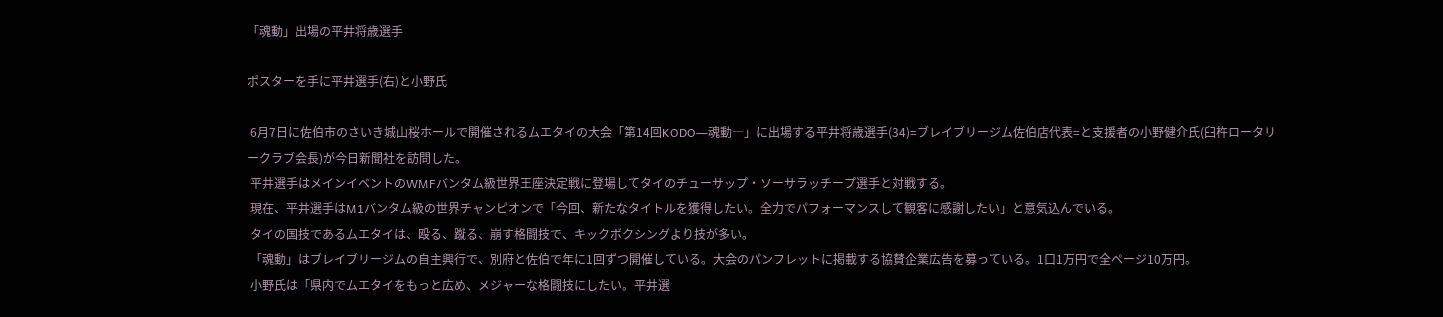「魂動」出場の平井将歳選手

ポスターを手に平井選手(右)と小野氏

 6月7日に佐伯市のさいき城山桜ホールで開催されるムエタイの大会「第14回KODO―魂動―」に出場する平井将歳選手(34)=ブレイブリージム佐伯店代表=と支援者の小野健介氏(臼杵ロータリークラブ会長)が今日新聞社を訪問した。
 平井選手はメインイベントのWMFバンタム級世界王座決定戦に登場してタイのチューサップ・ソーサラッチープ選手と対戦する。
 現在、平井選手はM1バンタム級の世界チャンピオンで「今回、新たなタイトルを獲得したい。全力でパフォーマンスして観客に感謝したい」と意気込んでいる。
 タイの国技であるムエタイは、殴る、蹴る、崩す格闘技で、キックボクシングより技が多い。
 「魂動」はブレイブリージムの自主興行で、別府と佐伯で年に1回ずつ開催している。大会のパンフレットに掲載する協賛企業広告を募っている。1口1万円で全ページ10万円。
 小野氏は「県内でムエタイをもっと広め、メジャーな格闘技にしたい。平井選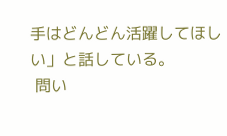手はどんどん活躍してほしい」と話している。
 問い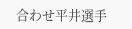合わせ平井選手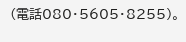(電話080・5605・8255)。